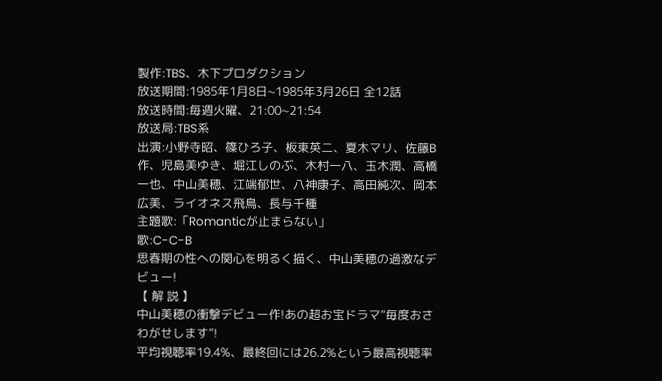製作:TBS、木下プロダクション
放送期間:1985年1月8日~1985年3月26日 全12話
放送時間:毎週火曜、21:00~21:54
放送局:TBS系
出演:小野寺昭、篠ひろ子、板東英二、夏木マリ、佐藤B作、児島美ゆき、堀江しのぶ、木村一八、玉木潤、高橋一也、中山美穂、江端郁世、八神康子、高田純次、岡本広美、ライオネス飛鳥、長与千種
主題歌:「Romanticが止まらない」
歌:C-C-B
思春期の性への関心を明るく描く、中山美穂の過激なデビュー!
【 解 説 】
中山美穂の衝撃デビュー作!あの超お宝ドラマ“毎度おさわがせします”!
平均視聴率19.4%、最終回には26.2%という最高視聴率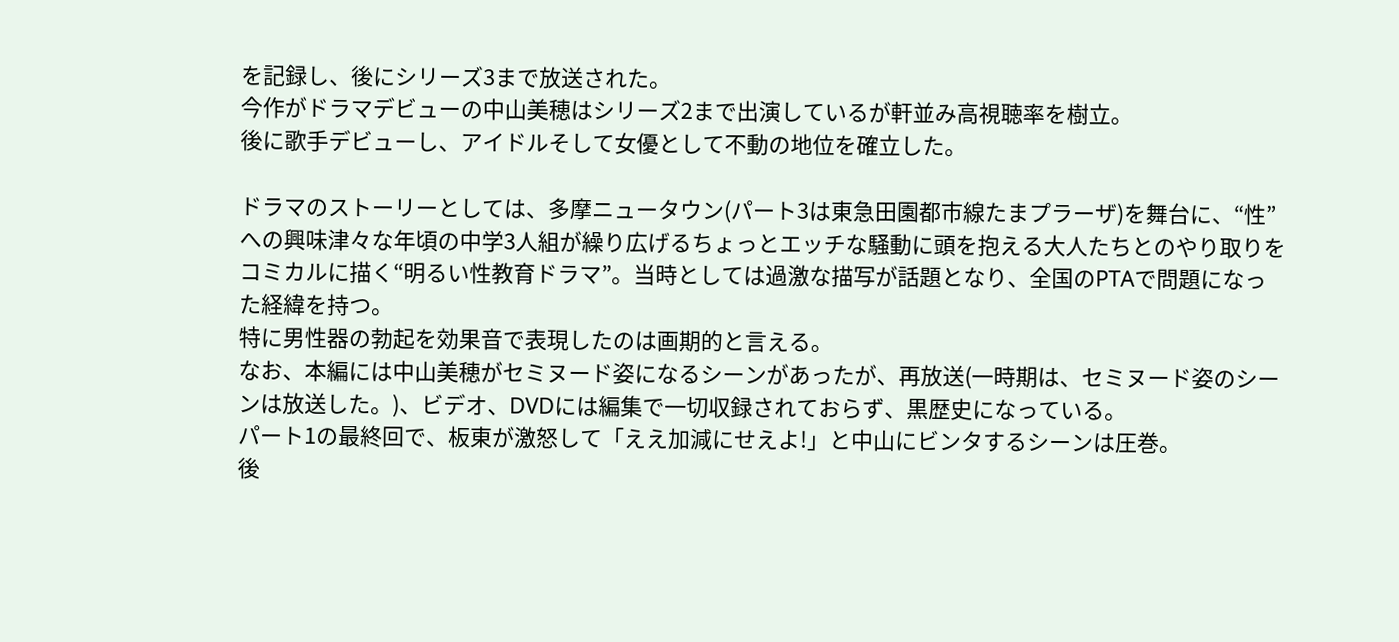を記録し、後にシリーズ3まで放送された。
今作がドラマデビューの中山美穂はシリーズ2まで出演しているが軒並み高視聴率を樹立。
後に歌手デビューし、アイドルそして女優として不動の地位を確立した。

ドラマのストーリーとしては、多摩ニュータウン(パート3は東急田園都市線たまプラーザ)を舞台に、“性”への興味津々な年頃の中学3人組が繰り広げるちょっとエッチな騒動に頭を抱える大人たちとのやり取りをコミカルに描く“明るい性教育ドラマ”。当時としては過激な描写が話題となり、全国のPTAで問題になった経緯を持つ。
特に男性器の勃起を効果音で表現したのは画期的と言える。
なお、本編には中山美穂がセミヌード姿になるシーンがあったが、再放送(一時期は、セミヌード姿のシーンは放送した。)、ビデオ、DVDには編集で一切収録されておらず、黒歴史になっている。
パート1の最終回で、板東が激怒して「ええ加減にせえよ!」と中山にビンタするシーンは圧巻。
後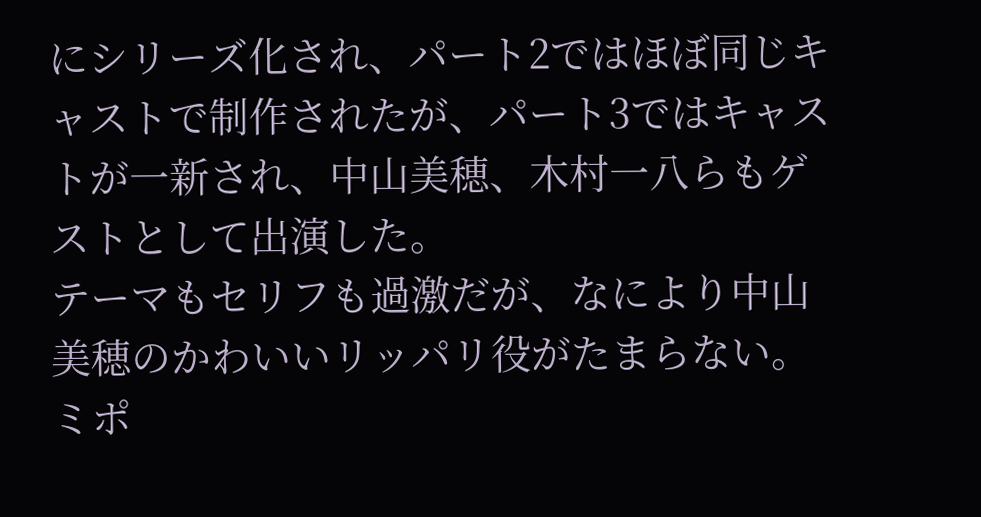にシリーズ化され、パート2ではほぼ同じキャストで制作されたが、パート3ではキャストが一新され、中山美穂、木村一八らもゲストとして出演した。
テーマもセリフも過激だが、なにより中山美穂のかわいいリッパリ役がたまらない。
ミポ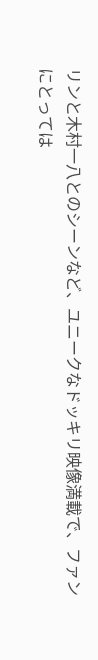リンと木村一八とのシーンなど、ユニークなドッキリ映像満載で、ファンにとっては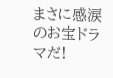まさに感涙のお宝ドラマだ!